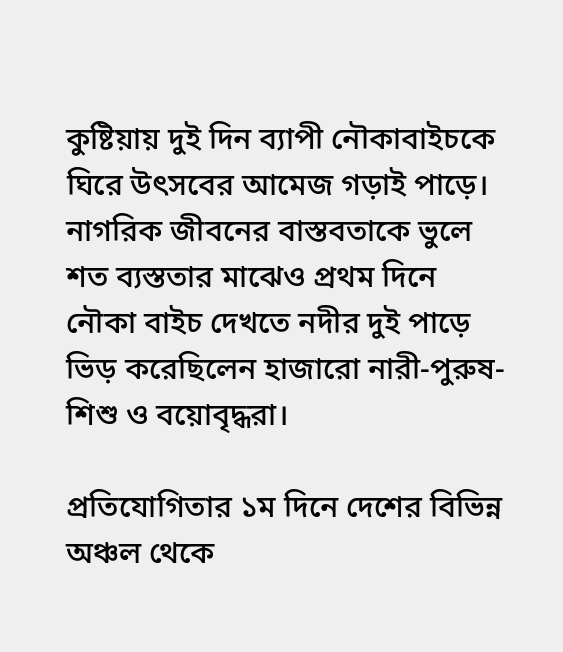কুষ্টিয়ায় দুই দিন ব্যাপী নৌকাবাইচকে ঘিরে উৎসবের আমেজ গড়াই পাড়ে। নাগরিক জীবনের বাস্তবতাকে ভুলে শত ব্যস্ততার মাঝেও প্রথম দিনে নৌকা বাইচ দেখতে নদীর দুই পাড়ে ভিড় করেছিলেন হাজারো নারী-পুরুষ-শিশু ও বয়োবৃদ্ধরা।

প্রতিযোগিতার ১ম দিনে দেশের বিভিন্ন অঞ্চল থেকে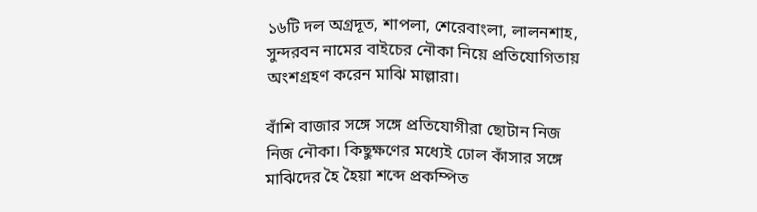১৬টি দল অগ্রদূত, শাপলা, শেরেবাংলা, লালনশাহ, সুন্দরবন নামের বাইচের নৌকা নিয়ে প্রতিযোগিতায় অংশগ্রহণ করেন মাঝি মাল্লারা।

বাঁশি বাজার সঙ্গে সঙ্গে প্রতিযোগীরা ছোটান নিজ নিজ নৌকা। কিছুক্ষণের মধ্যেই ঢোল কাঁসার সঙ্গে মাঝিদের হৈ হৈয়া শব্দে প্রকম্পিত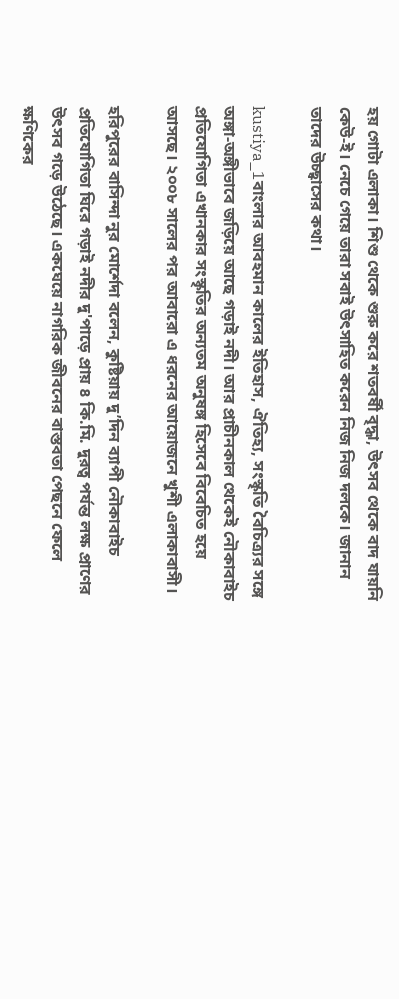হয় গোটা এলাকা। শিশু থেকে শুরু করে শতবর্ষী বৃদ্ধা, উৎসব থেকে বাদ যায়নি কেউ-ই। নেচে গেয়ে তারা সবাই উৎসাহিত করেন নিজ নিজ দলকে। জানান তাদের উচ্ছ্বাসের কথা।

kustiya_1বাংলার আবহমান কালের ইতিহাস, ঐতিহ্য, সংস্কৃতি বৈচিত্র্যর সঙ্গে অঙ্গা-অঙ্গীভাবে জড়িয়ে আছে গড়াই নদী। আর প্রাচীনকাল থেকেই নৌকাবাইচ প্রতিযোগিতা এখানকার সংস্কৃতির অন্যতম অনুষঙ্গ হিসেবে বিবেচিত হয়ে আসছে। ২০০৮ সালের পর আবারো এ ধরনের আয়োজনে খুশী এলাকাবাসী।

হরিপুরের বাসিন্দা নুর মোর্শেদা বলেন, কুষ্টিয়ায় দু’দিন ব্যাপী নৌকাবাইচ প্রতিযোগিতা ঘিরে গড়াই নদীর দু'পাড়ে প্রায় ৪ কি.মি. দুরত্ব পর্যন্ত লক্ষ প্রাণের উৎসব গড়ে উঠেছে। একঘেয়ে নাগরিক জীবনের বাস্তবতা পেছনে ফেলে ক্ষণিকের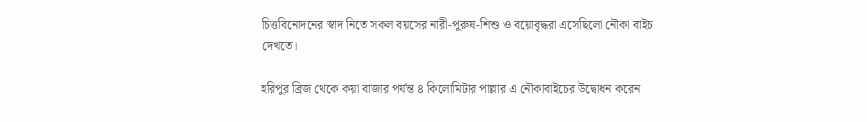চিত্তবিনোদনের স্বাদ নিতে সকল বয়সের নারী-পুরুষ-শিশু ও বয়োবৃদ্ধরা এসেছিলো নৌকা বাইচ দেখতে।

হরিপুর ব্রিজ থেকে কয়া বাজার পর্যন্ত ৪ কিলোমিটার পাল্লার এ নৌকাবাইচের উদ্বোধন করেন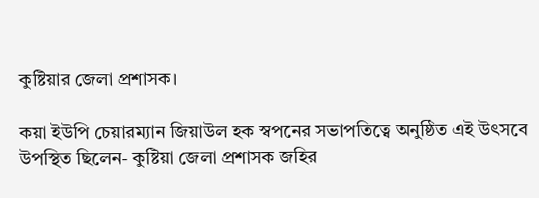কুষ্টিয়ার জেলা প্রশাসক।

কয়া ইউপি চেয়ারম্যান জিয়াউল হক স্বপনের সভাপতিত্বে অনুষ্ঠিত এই উৎসবে উপস্থিত ছিলেন- কুষ্টিয়া জেলা প্রশাসক জহির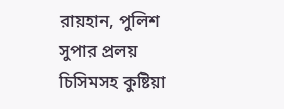রায়হান, পুলিশ সুপার প্রলয় চিসিমসহ কুষ্টিয়া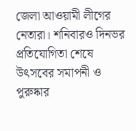জেলা আওয়ামী লীগের নেতারা। শনিবারও দিনভর প্রতিযোগিতা শেষে উৎসবের সমাপনী ও পুরুষ্কার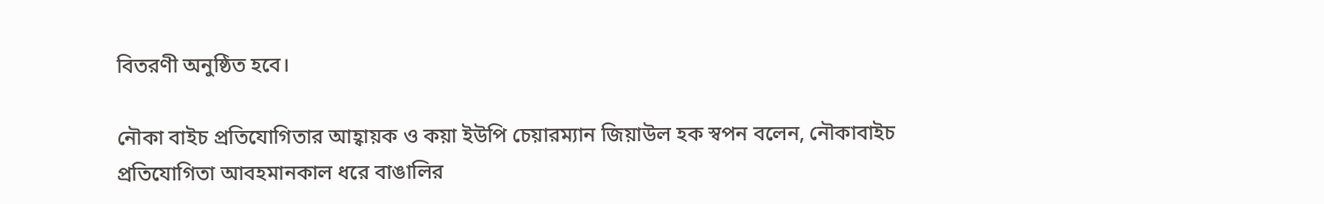বিতরণী অনুষ্ঠিত হবে।

নৌকা বাইচ প্রতিযোগিতার আহ্বায়ক ও কয়া ইউপি চেয়ারম্যান জিয়াউল হক স্বপন বলেন, নৌকাবাইচ প্রতিযোগিতা আবহমানকাল ধরে বাঙালির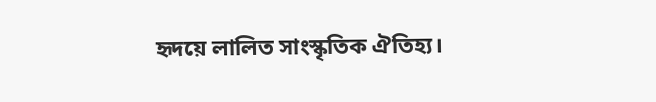হৃদয়ে লালিত সাংস্কৃতিক ঐতিহ্য।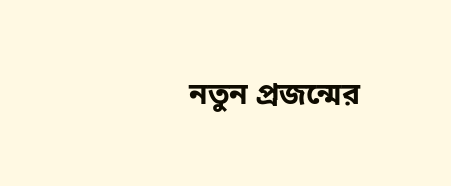নতুন প্রজন্মের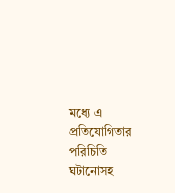মধ্যে এ প্রতিযোগিতার পরিচিতি ঘটানোসহ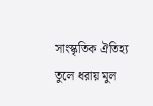সাংস্কৃতিক ঐতিহ্য তুলে ধরায় মুল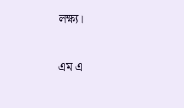লক্ষ্য।

এম এ